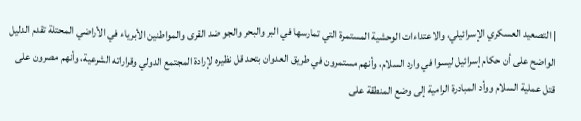| التصعيد العسكري الإسرائيلي، والاعتداءات الوحشية المستمرة التي تمارسها في البر والبحر والجو ضد القرى والمواطنين الأبرياء في الأراضي المحتلة تقدم الدليل الواضح على أن حكام إسرائيل ليسوا في وارد السلام، وأنهم مستمرون في طريق العدوان بتحد قل نظيره لإرادة المجتمع الدولي وقراراته الشرعية، وأنهم مصرون على قتل عملية السلام ووأد المبادرة الرامية إلى وضع المنطقة على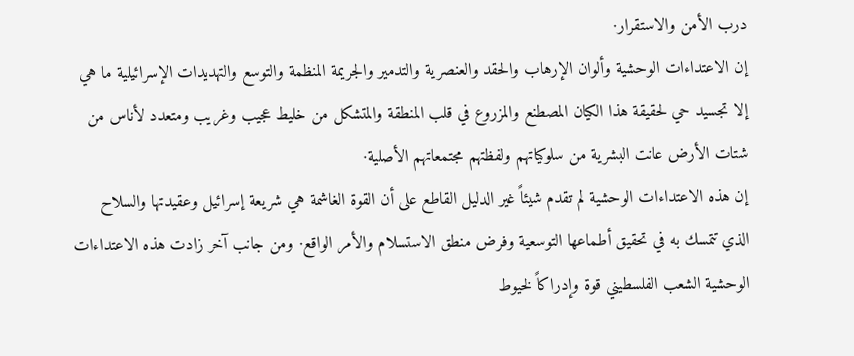درب الأمن والاستقرار·
إن الاعتداءات الوحشية وألوان الإرهاب والحقد والعنصرية والتدمير والجريمة المنظمة والتوسع والتهديدات الإسرائيلية ما هي إلا تجسيد حي لحقيقة هذا الكيان المصطنع والمزروع في قلب المنطقة والمتشكل من خليط عجيب وغريب ومتعدد لأناس من شتات الأرض عانت البشرية من سلوكياتهم ولفظتهم مجتمعاتهم الأصلية·
إن هذه الاعتداءات الوحشية لم تقدم شيئاً غير الدليل القاطع على أن القوة الغاشمة هي شريعة إسرائيل وعقيدتها والسلاح الذي تتمسك به في تحقيق أطماعها التوسعية وفرض منطق الاستسلام والأمر الواقع· ومن جانب آخر زادت هذه الاعتداءات الوحشية الشعب الفلسطيني قوة وإدراكاً لخيوط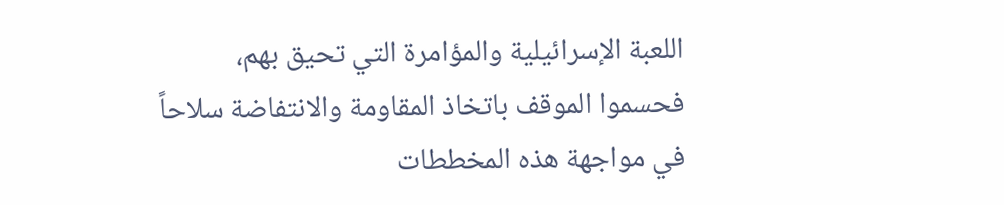اللعبة الإسرائيلية والمؤامرة التي تحيق بهم، فحسموا الموقف باتخاذ المقاومة والانتفاضة سلاحاً في مواجهة هذه المخططات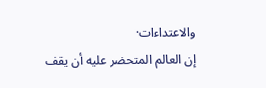والاعتداءات·
إن العالم المتحضر عليه أن يقف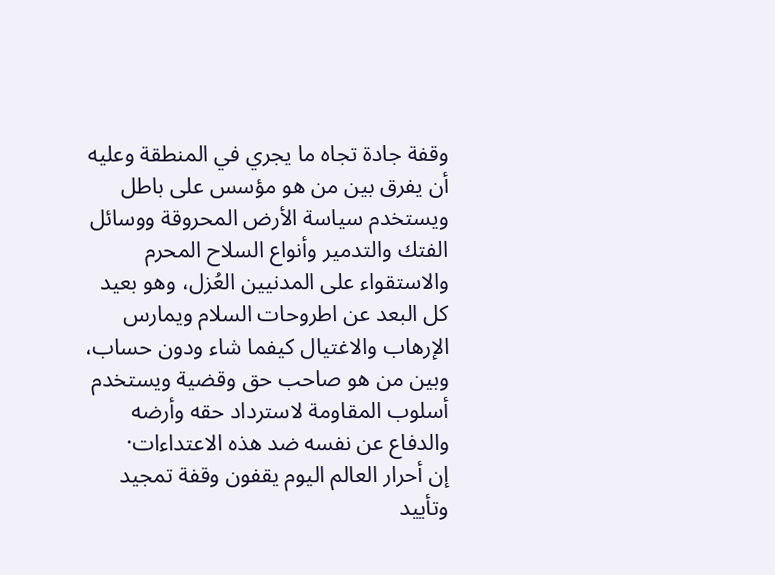وقفة جادة تجاه ما يجري في المنطقة وعليه أن يفرق بين من هو مؤسس على باطل ويستخدم سياسة الأرض المحروقة ووسائل الفتك والتدمير وأنواع السلاح المحرم والاستقواء على المدنيين العُزل، وهو بعيد كل البعد عن اطروحات السلام ويمارس الإرهاب والاغتيال كيفما شاء ودون حساب، وبين من هو صاحب حق وقضية ويستخدم أسلوب المقاومة لاسترداد حقه وأرضه والدفاع عن نفسه ضد هذه الاعتداءات·
إن أحرار العالم اليوم يقفون وقفة تمجيد وتأييد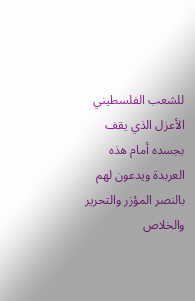للشعب الفلسطيني الأعزل الذي يقف بجسده أمام هذه العربدة ويدعون لهم بالنصر المؤزر والتحرير والخلاص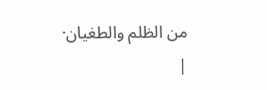من الظلم والطغيان·
|